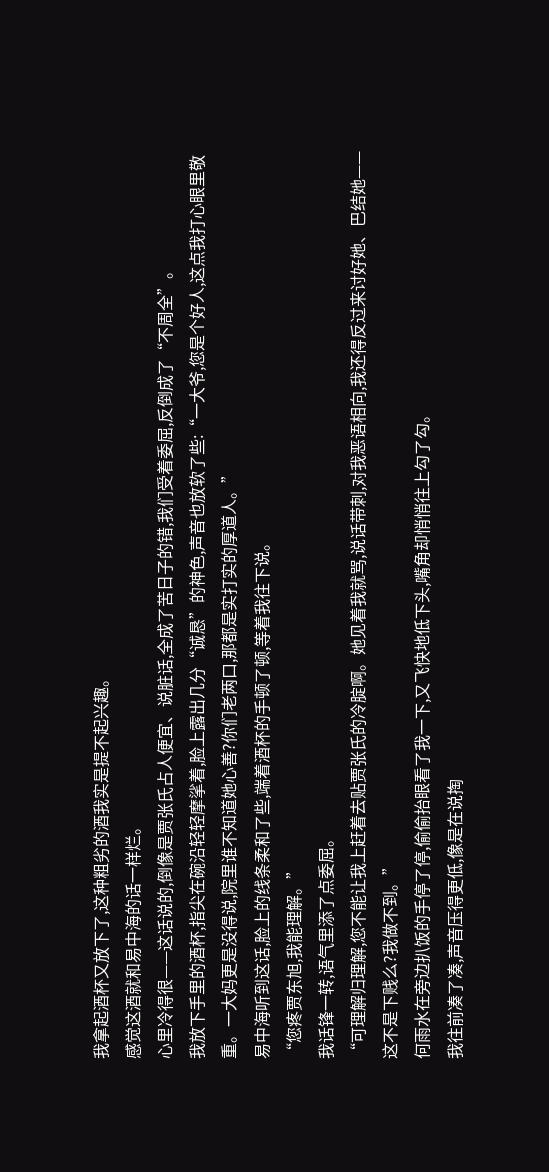我拿起酒杯又放下了,这种粗劣的酒我实是提不起兴趣。
感觉这酒就和易中海的话一样烂。
心里冷得很——这话说的,倒像是贾张氏占人便宜、说脏话,全成了苦日子的错,我们受着委屈,反倒成了“不周全”。
我放下手里的酒杯,指尖在碗沿轻轻摩挲着,脸上露出几分“诚恳”的神色,声音也放软了些:“一大爷,您是个好人,这点我打心眼里敬重。一大妈更是没得说,院里谁不知道她心善?你们老两口,那都是实打实的厚道人。”
易中海听到这话,脸上的线条柔和了些,端着酒杯的手顿了顿,等着我往下说。
“您疼贾东旭,我能理解。”
我话锋一转,语气里添了点委屈。
“可理解归理解,您不能让我上赶着去贴贾张氏的冷腚啊。她见着我就骂,说话带刺,对我恶语相向,我还得反过来讨好她、巴结她——这不是下贱么?我做不到。”
何雨水在旁边扒饭的手停了停,偷偷抬眼看了我一下,又飞快地低下头,嘴角却悄悄往上勾了勾。
我往前凑了凑,声音压得更低,像是在说掏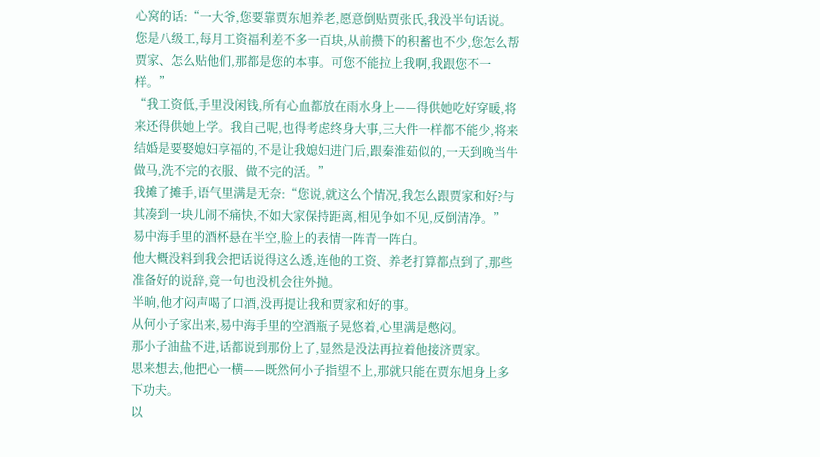心窝的话:“一大爷,您要靠贾东旭养老,愿意倒贴贾张氏,我没半句话说。您是八级工,每月工资福利差不多一百块,从前攒下的积蓄也不少,您怎么帮贾家、怎么贴他们,那都是您的本事。可您不能拉上我啊,我跟您不一样。”
“我工资低,手里没闲钱,所有心血都放在雨水身上——得供她吃好穿暖,将来还得供她上学。我自己呢,也得考虑终身大事,三大件一样都不能少,将来结婚是要娶媳妇享福的,不是让我媳妇进门后,跟秦淮茹似的,一天到晚当牛做马,洗不完的衣服、做不完的活。”
我摊了摊手,语气里满是无奈:“您说,就这么个情况,我怎么跟贾家和好?与其凑到一块儿闹不痛快,不如大家保持距离,相见争如不见,反倒清净。”
易中海手里的酒杯悬在半空,脸上的表情一阵青一阵白。
他大概没料到我会把话说得这么透,连他的工资、养老打算都点到了,那些准备好的说辞,竟一句也没机会往外抛。
半晌,他才闷声喝了口酒,没再提让我和贾家和好的事。
从何小子家出来,易中海手里的空酒瓶子晃悠着,心里满是憋闷。
那小子油盐不进,话都说到那份上了,显然是没法再拉着他接济贾家。
思来想去,他把心一横——既然何小子指望不上,那就只能在贾东旭身上多下功夫。
以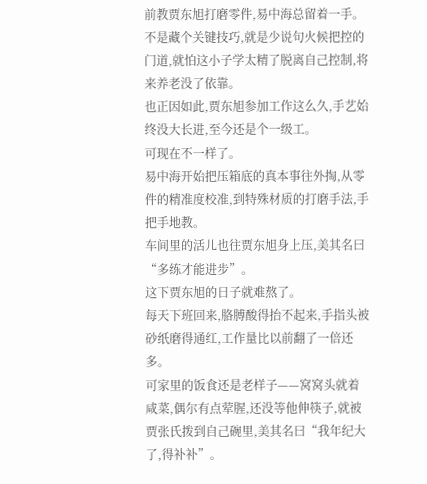前教贾东旭打磨零件,易中海总留着一手。
不是藏个关键技巧,就是少说句火候把控的门道,就怕这小子学太精了脱离自己控制,将来养老没了依靠。
也正因如此,贾东旭参加工作这么久,手艺始终没大长进,至今还是个一级工。
可现在不一样了。
易中海开始把压箱底的真本事往外掏,从零件的精准度校准,到特殊材质的打磨手法,手把手地教。
车间里的活儿也往贾东旭身上压,美其名曰“多练才能进步”。
这下贾东旭的日子就难熬了。
每天下班回来,胳膊酸得抬不起来,手指头被砂纸磨得通红,工作量比以前翻了一倍还多。
可家里的饭食还是老样子——窝窝头就着咸菜,偶尔有点荤腥,还没等他伸筷子,就被贾张氏拨到自己碗里,美其名曰“我年纪大了,得补补”。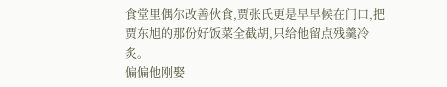食堂里偶尔改善伙食,贾张氏更是早早候在门口,把贾东旭的那份好饭菜全截胡,只给他留点残羹冷炙。
偏偏他刚娶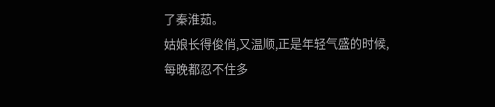了秦淮茹。
姑娘长得俊俏,又温顺,正是年轻气盛的时候,每晚都忍不住多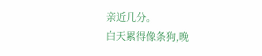亲近几分。
白天累得像条狗,晚